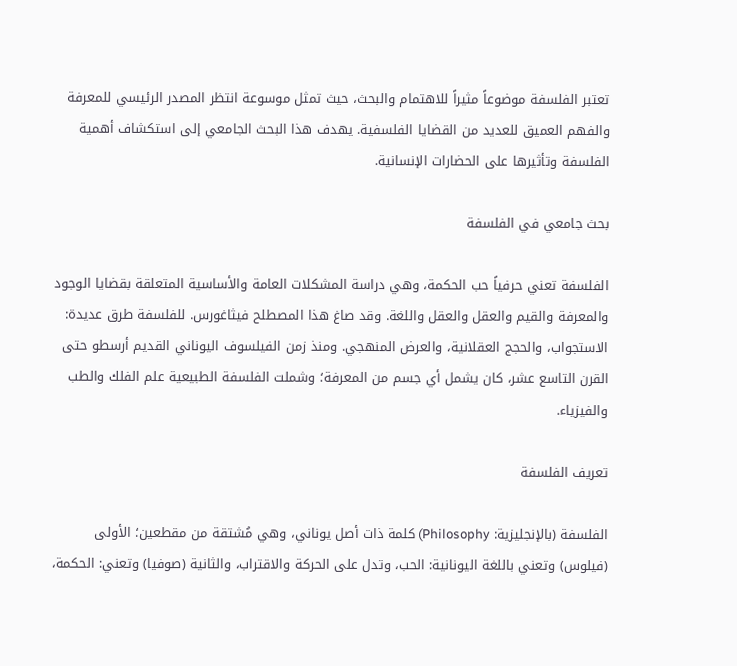تعتبر الفلسفة موضوعاً مثيراً للاهتمام والبحث، حيث تمثل موسوعة انتظر المصدر الرئيسي للمعرفة والفهم العميق للعديد من القضايا الفلسفية. يهدف هذا البحث الجامعي إلى استكشاف أهمية الفلسفة وتأثيرها على الحضارات الإنسانية.

بحث جامعي في الفلسفة

الفلسفة تعني حرفياً حب الحكمة، وهي دراسة المشكلات العامة والأساسية المتعلقة بقضايا الوجود والمعرفة والقيم والعقل والعقل واللغة. وقد صاغ هذا المصطلح فيثاغورس. للفلسفة طرق عديدة: الاستجواب، والحجج العقلانية، والعرض المنهجي. ومنذ زمن الفيلسوف اليوناني القديم أرسطو حتى القرن التاسع عشر، كان يشمل أي جسم من المعرفة؛ وشملت الفلسفة الطبيعية علم الفلك والطب والفيزياء.

تعريف الفلسفة

الفلسفة (بالإنجليزية: Philosophy) كلمة ذات أصل يوناني، وهي مُشتقة من مقطعين؛ الأولى (فيلوس) وتعني باللغة اليونانية: الحب، وتدل على الحركة والاقتراب، والثانية (صوفيا) وتعني: الحكمة،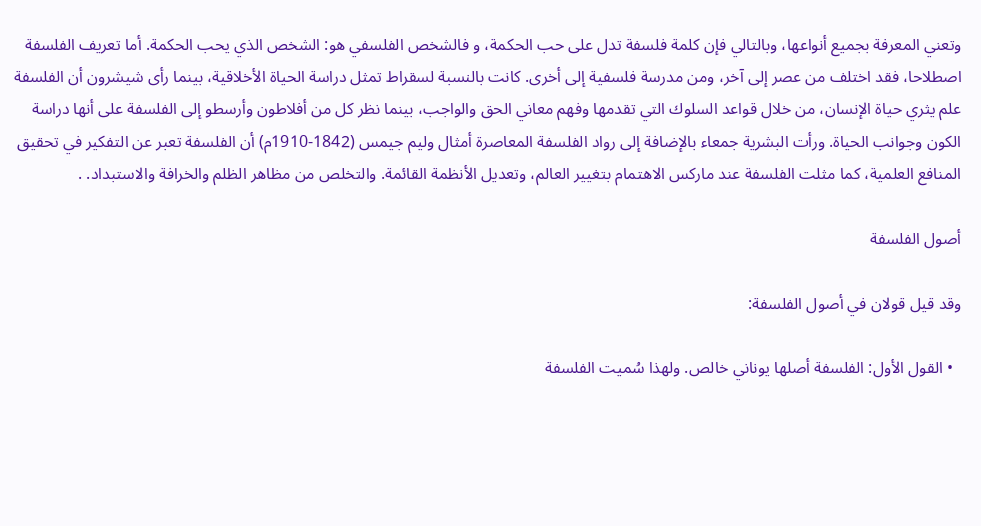وتعني المعرفة بجميع أنواعها، وبالتالي فإن كلمة فلسفة تدل على حب الحكمة، و فالشخص الفلسفي هو: الشخص الذي يحب الحكمة. أما تعريف الفلسفة اصطلاحا، فقد اختلف من عصر إلى آخر، ومن مدرسة فلسفية إلى أخرى. كانت بالنسبة لسقراط تمثل دراسة الحياة الأخلاقية، بينما رأى شيشرون أن الفلسفة علم يثري حياة الإنسان، من خلال قواعد السلوك التي تقدمها وفهم معاني الحق والواجب، بينما نظر كل من أفلاطون وأرسطو إلى الفلسفة على أنها دراسة الكون وجوانب الحياة. ورأت البشرية جمعاء بالإضافة إلى رواد الفلسفة المعاصرة أمثال وليم جيمس (1842-1910م) أن الفلسفة تعبر عن التفكير في تحقيق المنافع العلمية، كما مثلت الفلسفة عند ماركس الاهتمام بتغيير العالم، وتعديل الأنظمة القائمة. والتخلص من مظاهر الظلم والخرافة والاستبداد. .

أصول الفلسفة

وقد قيل قولان في أصول الفلسفة:

  • القول الأول: الفلسفة أصلها يوناني خالص. ولهذا سُميت الفلسفة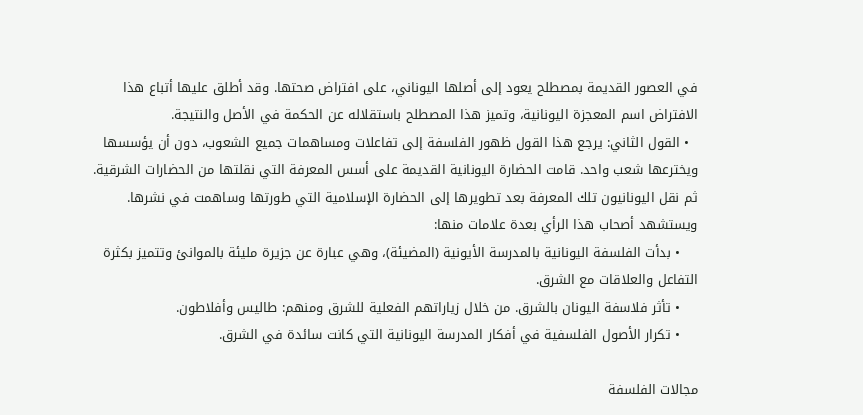في العصور القديمة بمصطلح يعود إلى أصلها اليوناني، على افتراض صحتها. وقد أطلق عليها أتباع هذا الافتراض اسم المعجزة اليونانية، وتميز هذا المصطلح باستقلاله عن الحكمة في الأصل والنتيجة.
  • القول الثاني: يرجع هذا القول ظهور الفلسفة إلى تفاعلات ومساهمات جميع الشعوب، دون أن يؤسسها ويخترعها شعب واحد. قامت الحضارة اليونانية القديمة على أسس المعرفة التي نقلتها من الحضارات الشرقية. ثم نقل اليونانيون تلك المعرفة بعد تطويرها إلى الحضارة الإسلامية التي طورتها وساهمت في نشرها. ويستشهد أصحاب هذا الرأي بعدة علامات منها:
    • بدأت الفلسفة اليونانية بالمدرسة الأيونية (المضيئة)، وهي عبارة عن جزيرة مليئة بالموانئ وتتميز بكثرة التفاعل والعلاقات مع الشرق.
    • تأثر فلاسفة اليونان بالشرق. من خلال زياراتهم الفعلية للشرق ومنهم: طاليس وأفلاطون.
    • تكرار الأصول الفلسفية في أفكار المدرسة اليونانية التي كانت سائدة في الشرق.

مجالات الفلسفة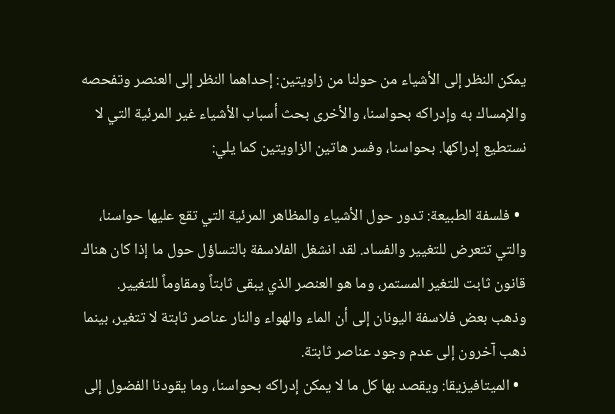يمكن النظر إلى الأشياء من حولنا من زاويتين: إحداهما النظر إلى العنصر وتفحصه والإمساك به وإدراكه بحواسنا، والأخرى بحث أسباب الأشياء غير المرئية التي لا نستطيع إدراكها. بحواسنا، وفسر هاتين الزاويتين كما يلي:

  • فلسفة الطبيعة: تدور حول الأشياء والمظاهر المرئية التي تقع عليها حواسنا، والتي تتعرض للتغيير والفساد. لقد انشغل الفلاسفة بالتساؤل حول ما إذا كان هناك قانون ثابت للتغير المستمر، وما هو العنصر الذي يبقى ثابتاً ومقاوماً للتغيير. وذهب بعض فلاسفة اليونان إلى أن الماء والهواء والنار عناصر ثابتة لا تتغير، بينما ذهب آخرون إلى عدم وجود عناصر ثابتة.
  • الميتافيزيقا: ويقصد بها كل ما لا يمكن إدراكه بحواسنا، وما يقودنا الفضول إلى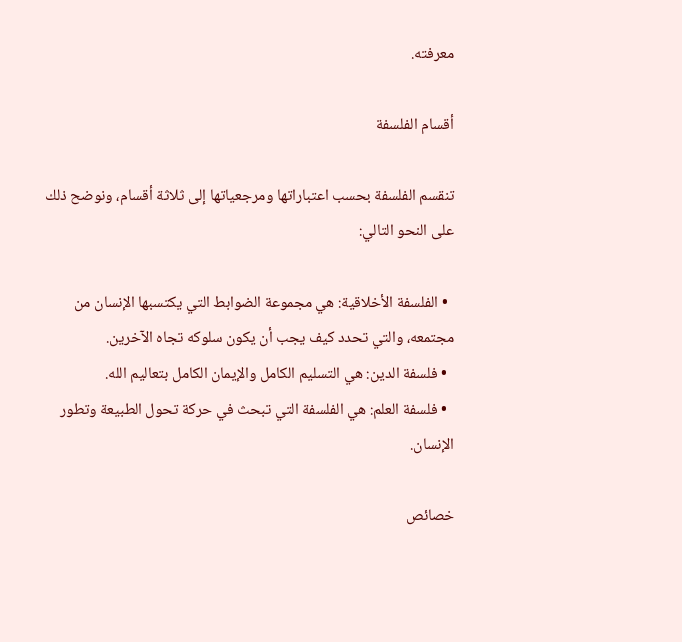معرفته.

أقسام الفلسفة

تنقسم الفلسفة بحسب اعتباراتها ومرجعياتها إلى ثلاثة أقسام، ونوضح ذلك على النحو التالي:

  • الفلسفة الأخلاقية: هي مجموعة الضوابط التي يكتسبها الإنسان من مجتمعه، والتي تحدد كيف يجب أن يكون سلوكه تجاه الآخرين.
  • فلسفة الدين: هي التسليم الكامل والإيمان الكامل بتعاليم الله.
  • فلسفة العلم: هي الفلسفة التي تبحث في حركة تحول الطبيعة وتطور الإنسان.

خصائص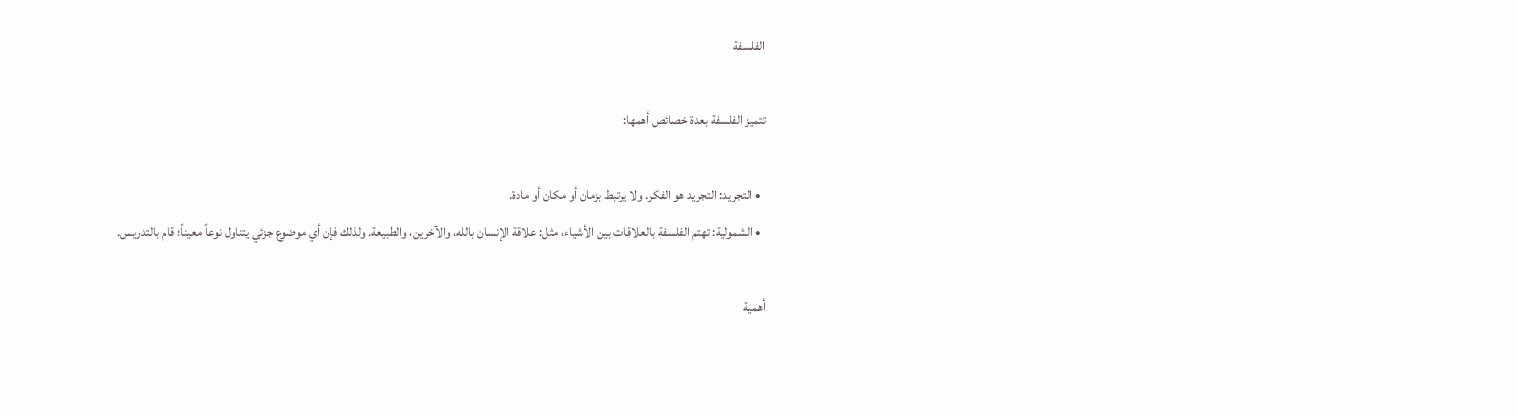الفلسفة

تتميز الفلسفة بعدة خصائص أهمها:

  • التجريد: التجريد هو الفكر. ولا يرتبط بزمان أو مكان أو مادة.
  • الشمولية: تهتم الفلسفة بالعلاقات بين الأشياء، مثل: علاقة الإنسان بالله، والآخرين، والطبيعة. ولذلك فإن أي موضوع جزئي يتناول نوعاً معيناً؛ قام بالتدريس.

أهمية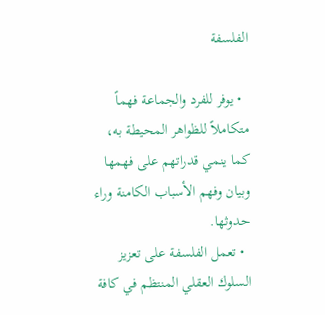الفلسفة

  • يوفر للفرد والجماعة فهماً متكاملاً للظواهر المحيطة به، كما ينمي قدراتهم على فهمها وبيان وفهم الأسباب الكامنة وراء حدوثها.
  • تعمل الفلسفة على تعزيز السلوك العقلي المنتظم في كافة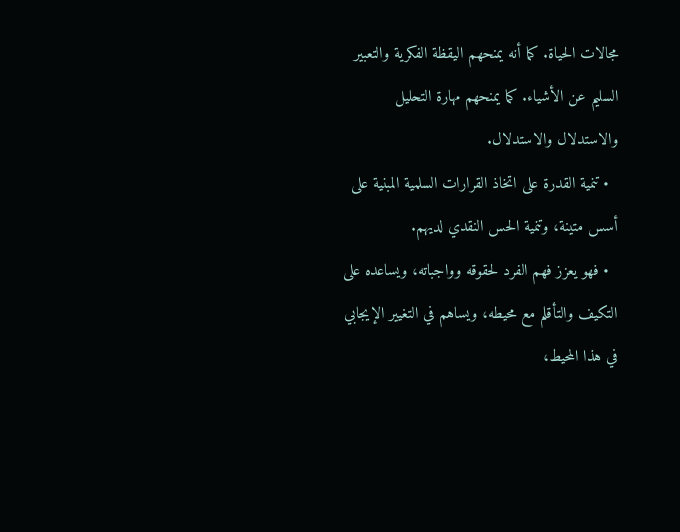مجالات الحياة. كما أنه يمنحهم اليقظة الفكرية والتعبير السليم عن الأشياء. كما يمنحهم مهارة التحليل والاستدلال والاستدلال.
  • تنمية القدرة على اتخاذ القرارات السلمية المبنية على أسس متينة، وتنمية الحس النقدي لديهم.
  • فهو يعزز فهم الفرد لحقوقه وواجباته، ويساعده على التكيف والتأقلم مع محيطه، ويساهم في التغيير الإيجابي في هذا المحيط،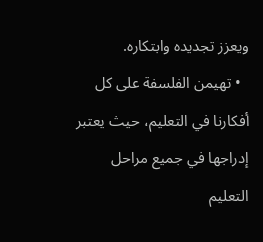ويعزز تجديده وابتكاره.
  • تهيمن الفلسفة على كل أفكارنا في التعليم، حيث يعتبر إدراجها في جميع مراحل التعليم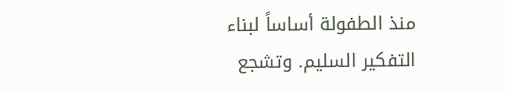منذ الطفولة أساساً لبناء التفكير السليم. وتشجع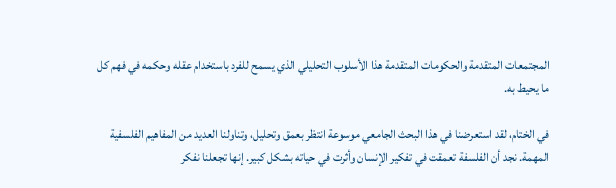المجتمعات المتقدمة والحكومات المتقدمة هذا الأسلوب التحليلي الذي يسمح للفرد باستخدام عقله وحكمه في فهم كل ما يحيط به.

في الختام، لقد استعرضنا في هذا البحث الجامعي موسوعة انتظر بعمق وتحليل، وتناولنا العديد من المفاهيم الفلسفية المهمة. نجد أن الفلسفة تعمقت في تفكير الإنسان وأثرت في حياته بشكل كبير. إنها تجعلنا نفكر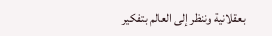بعقلانية وننظر إلى العالم بتفكير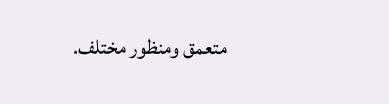متعمق ومنظور مختلف.